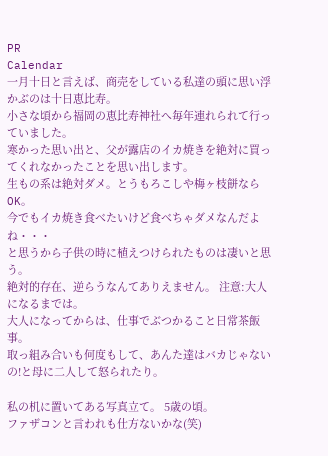PR
Calendar
一月十日と言えば、商売をしている私達の頭に思い浮かぶのは十日恵比寿。
小さな頃から福岡の恵比寿神社へ毎年連れられて行っていました。
寒かった思い出と、父が露店のイカ焼きを絶対に買ってくれなかったことを思い出します。
生もの系は絶対ダメ。とうもろこしや梅ヶ枝餅ならOK。
今でもイカ焼き食べたいけど食べちゃダメなんだよね・・・
と思うから子供の時に植えつけられたものは凄いと思う。
絶対的存在、逆らうなんてありえません。 注意:大人になるまでは。
大人になってからは、仕事でぶつかること日常茶飯事。
取っ組み合いも何度もして、あんた達はバカじゃないの!と母に二人して怒られたり。

私の机に置いてある写真立て。 5歳の頃。
ファザコンと言われも仕方ないかな(笑)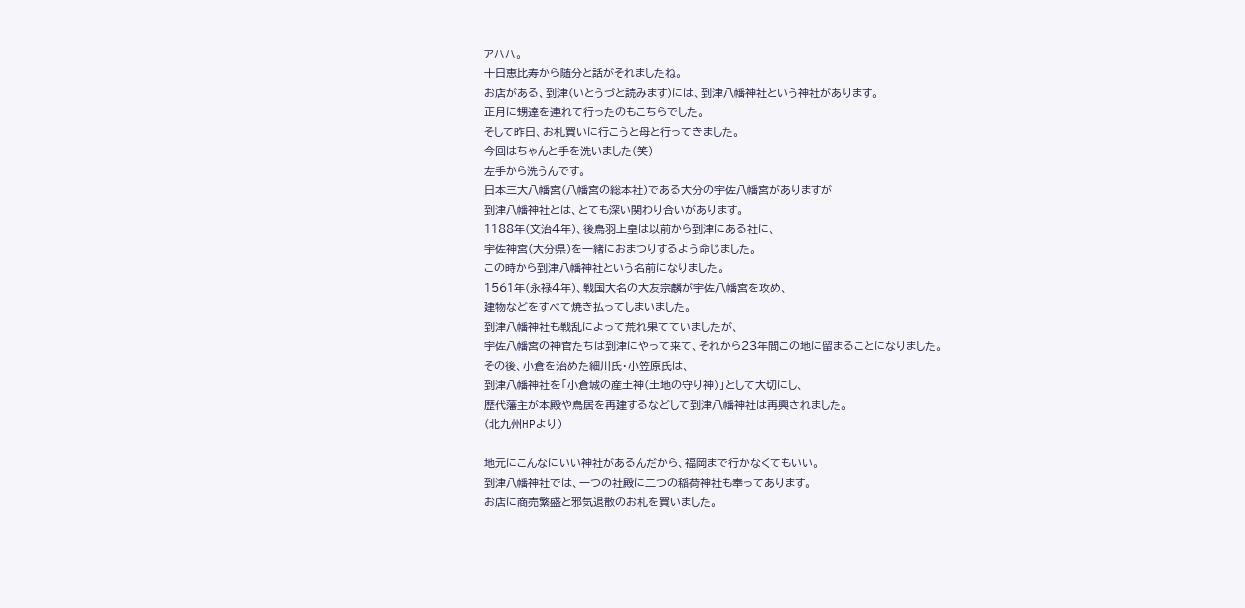アハハ。
十日恵比寿から随分と話がそれましたね。
お店がある、到津(いとうづと読みます)には、到津八幡神社という神社があります。
正月に甥達を連れて行ったのもこちらでした。
そして昨日、お札買いに行こうと母と行ってきました。
今回はちゃんと手を洗いました(笑)
左手から洗うんです。
日本三大八幡宮(八幡宮の総本社)である大分の宇佐八幡宮がありますが
到津八幡神社とは、とても深い関わり合いがあります。
1188年(文治4年)、後鳥羽上皇は以前から到津にある社に、
宇佐神宮(大分県)を一緒におまつりするよう命じました。
この時から到津八幡神社という名前になりました。
1561年(永禄4年)、戦国大名の大友宗麟が宇佐八幡宮を攻め、
建物などをすべて焼き払ってしまいました。
到津八幡神社も戦乱によって荒れ果てていましたが、
宇佐八幡宮の神官たちは到津にやって来て、それから23年間この地に留まることになりました。
その後、小倉を治めた細川氏・小笠原氏は、
到津八幡神社を「小倉城の産土神(土地の守り神)」として大切にし、
歴代藩主が本殿や鳥居を再建するなどして到津八幡神社は再興されました。
(北九州HPより)

地元にこんなにいい神社があるんだから、福岡まで行かなくてもいい。
到津八幡神社では、一つの社殿に二つの稲荷神社も奉ってあります。
お店に商売繁盛と邪気退散のお札を買いました。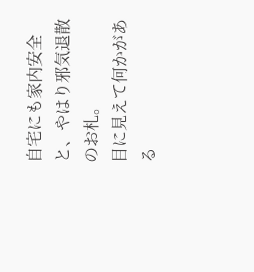自宅にも家内安全と、やはり邪気退散のお札。
目に見えて何かがある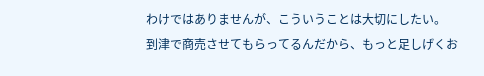わけではありませんが、こういうことは大切にしたい。
到津で商売させてもらってるんだから、もっと足しげくお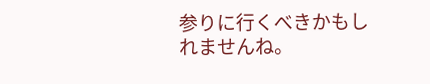参りに行くべきかもしれませんね。